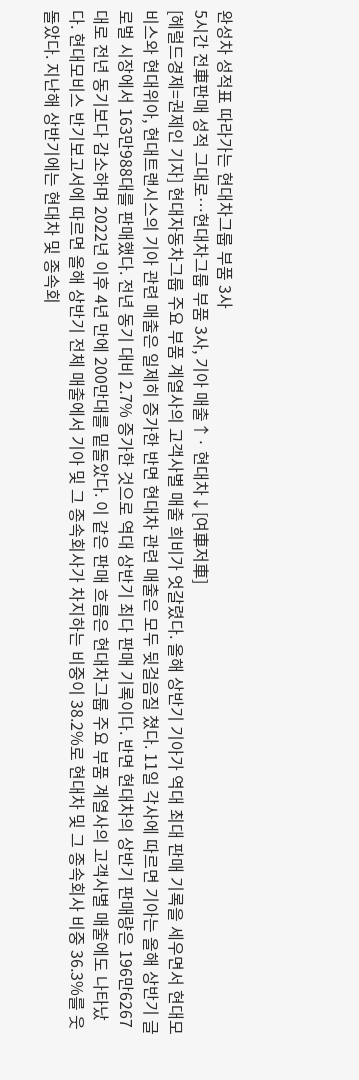완성차 성적표 따라가는 현대차그룹 부품 3사
5시간 전車판매 성적 그대로…현대차그룹 부품 3사, 기아 매출↑· 현대차↓[여車저車]
[헤럴드경제=권제인 기자] 현대자동차그룹 주요 부품 계열사의 고객사별 매출 희비가 엇갈렸다. 올해 상반기 기아가 역대 최대 판매 기록을 세우면서 현대모비스와 현대위아, 현대트랜시스의 기아 관련 매출은 일제히 증가한 반면 현대차 관련 매출은 모두 뒷걸음질 쳤다. 11일 각사에 따르면 기아는 올해 상반기 글로벌 시장에서 163만988대를 판매했다. 전년 동기 대비 2.7% 증가한 것으로 역대 상반기 최다 판매 기록이다. 반면 현대차의 상반기 판매량은 196만6267대로 전년 동기보다 감소하며 2022년 이후 4년 만에 200만대를 밑돌았다. 이 같은 판매 흐름은 현대차그룹 주요 부품 계열사의 고객사별 매출에도 나타났다. 현대모비스 반기보고서에 따르면 올해 상반기 전체 매출에서 기아 및 그 종속회사가 차지하는 비중이 38.2%로 현대차 및 그 종속회사 비중 36.3%를 웃돌았다. 지난해 상반기에는 현대차 및 종속회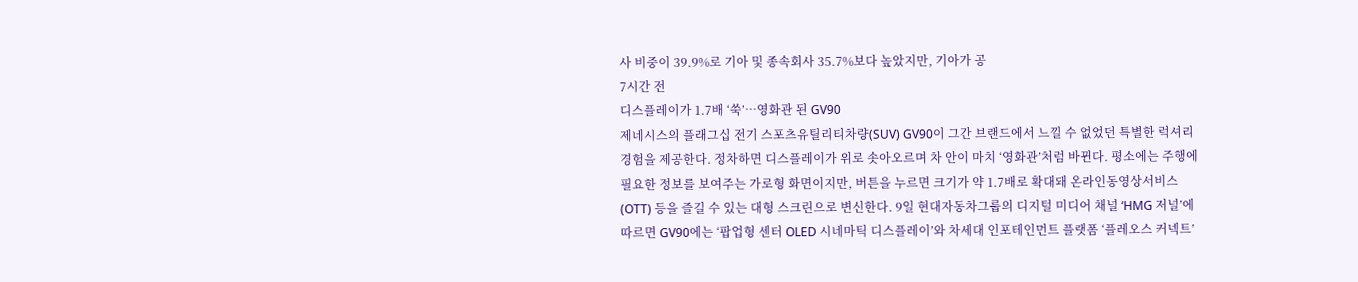사 비중이 39.9%로 기아 및 종속회사 35.7%보다 높았지만, 기아가 공
7시간 전
디스플레이가 1.7배 ‘쑥’…영화관 된 GV90
제네시스의 플래그십 전기 스포츠유틸리티차량(SUV) GV90이 그간 브랜드에서 느낄 수 없었던 특별한 럭셔리 경험을 제공한다. 정차하면 디스플레이가 위로 솟아오르며 차 안이 마치 ‘영화관’처럼 바뀐다. 평소에는 주행에 필요한 정보를 보여주는 가로형 화면이지만, 버튼을 누르면 크기가 약 1.7배로 확대돼 온라인동영상서비스(OTT) 등을 즐길 수 있는 대형 스크린으로 변신한다. 9일 현대자동차그룹의 디지털 미디어 채널 ‘HMG 저널’에 따르면 GV90에는 ‘팝업형 센터 OLED 시네마틱 디스플레이’와 차세대 인포테인먼트 플랫폼 ‘플레오스 커넥트’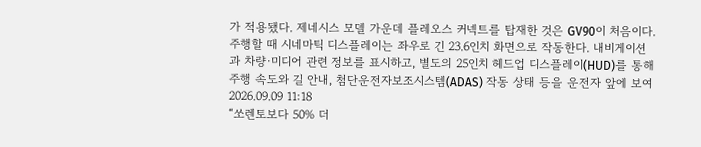가 적용됐다. 제네시스 모델 가운데 플레오스 커넥트를 탑재한 것은 GV90이 처음이다. 주행할 때 시네마틱 디스플레이는 좌우로 긴 23.6인치 화면으로 작동한다. 내비게이션과 차량·미디어 관련 정보를 표시하고, 별도의 25인치 헤드업 디스플레이(HUD)를 통해 주행 속도와 길 안내, 첨단운전자보조시스템(ADAS) 작동 상태 등을 운전자 앞에 보여
2026.09.09 11:18
“쏘렌토보다 50% 더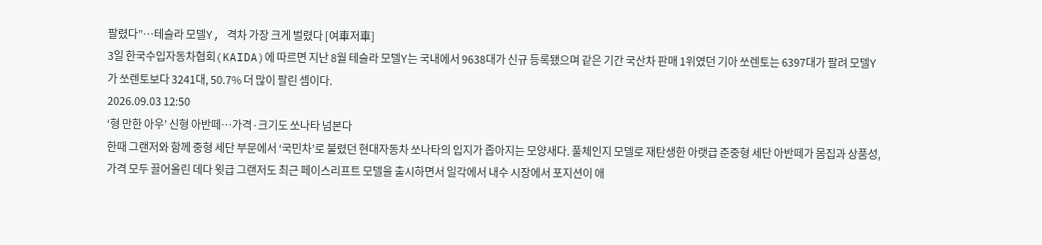팔렸다”…테슬라 모델Y, 격차 가장 크게 벌렸다 [여車저車]
3일 한국수입자동차협회(KAIDA)에 따르면 지난 8월 테슬라 모델Y는 국내에서 9638대가 신규 등록됐으며 같은 기간 국산차 판매 1위였던 기아 쏘렌토는 6397대가 팔려 모델Y가 쏘렌토보다 3241대, 50.7% 더 많이 팔린 셈이다.
2026.09.03 12:50
‘형 만한 아우’ 신형 아반떼…가격·크기도 쏘나타 넘본다
한때 그랜저와 함께 중형 세단 부문에서 ‘국민차’로 불렸던 현대자동차 쏘나타의 입지가 좁아지는 모양새다. 풀체인지 모델로 재탄생한 아랫급 준중형 세단 아반떼가 몸집과 상품성, 가격 모두 끌어올린 데다 윗급 그랜저도 최근 페이스리프트 모델을 출시하면서 일각에서 내수 시장에서 포지션이 애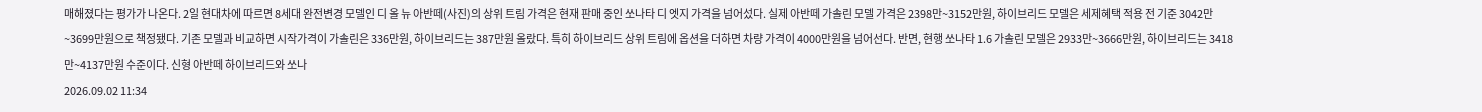매해졌다는 평가가 나온다. 2일 현대차에 따르면 8세대 완전변경 모델인 디 올 뉴 아반떼(사진)의 상위 트림 가격은 현재 판매 중인 쏘나타 디 엣지 가격을 넘어섰다. 실제 아반떼 가솔린 모델 가격은 2398만~3152만원, 하이브리드 모델은 세제혜택 적용 전 기준 3042만~3699만원으로 책정됐다. 기존 모델과 비교하면 시작가격이 가솔린은 336만원, 하이브리드는 387만원 올랐다. 특히 하이브리드 상위 트림에 옵션을 더하면 차량 가격이 4000만원을 넘어선다. 반면, 현행 쏘나타 1.6 가솔린 모델은 2933만~3666만원, 하이브리드는 3418만~4137만원 수준이다. 신형 아반떼 하이브리드와 쏘나
2026.09.02 11:34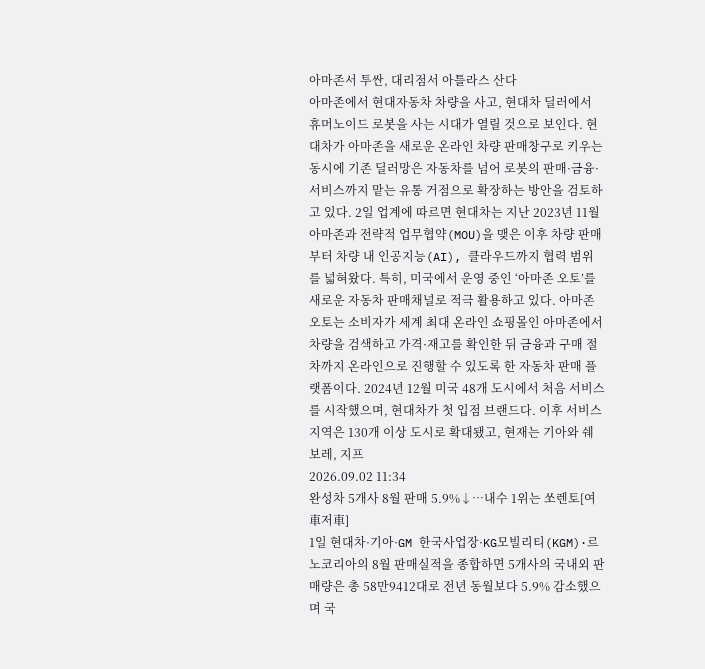아마존서 투싼, 대리점서 아틀라스 산다
아마존에서 현대자동차 차량을 사고, 현대차 딜러에서 휴머노이드 로봇을 사는 시대가 열릴 것으로 보인다. 현대차가 아마존을 새로운 온라인 차량 판매창구로 키우는 동시에 기존 딜러망은 자동차를 넘어 로봇의 판매·금융·서비스까지 맡는 유통 거점으로 확장하는 방안을 검토하고 있다. 2일 업계에 따르면 현대차는 지난 2023년 11월 아마존과 전략적 업무협약(MOU)을 맺은 이후 차량 판매부터 차량 내 인공지능(AI), 클라우드까지 협력 범위를 넓혀왔다. 특히, 미국에서 운영 중인 ‘아마존 오토’를 새로운 자동차 판매채널로 적극 활용하고 있다. 아마존 오토는 소비자가 세계 최대 온라인 쇼핑몰인 아마존에서 차량을 검색하고 가격·재고를 확인한 뒤 금융과 구매 절차까지 온라인으로 진행할 수 있도록 한 자동차 판매 플랫폼이다. 2024년 12월 미국 48개 도시에서 처음 서비스를 시작했으며, 현대차가 첫 입점 브랜드다. 이후 서비스 지역은 130개 이상 도시로 확대됐고, 현재는 기아와 쉐보레, 지프
2026.09.02 11:34
완성차 5개사 8월 판매 5.9%↓…내수 1위는 쏘렌토[여車저車]
1일 현대차·기아·GM 한국사업장·KG모빌리티(KGM)·르노코리아의 8월 판매실적을 종합하면 5개사의 국내외 판매량은 총 58만9412대로 전년 동월보다 5.9% 감소했으며 국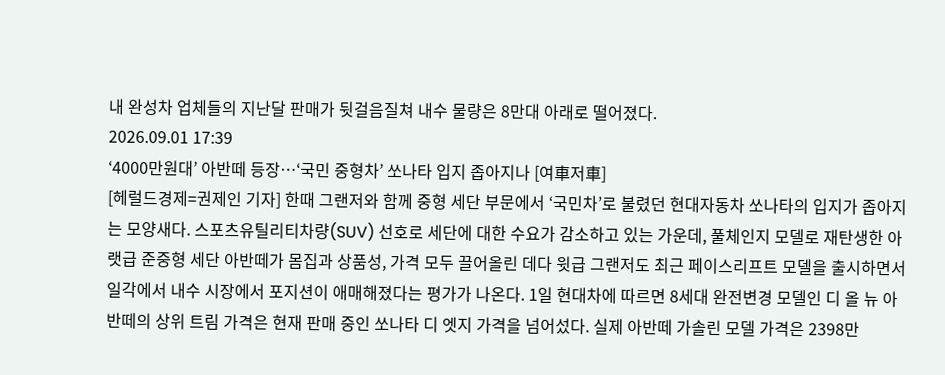내 완성차 업체들의 지난달 판매가 뒷걸음질쳐 내수 물량은 8만대 아래로 떨어졌다.
2026.09.01 17:39
‘4000만원대’ 아반떼 등장…‘국민 중형차’ 쏘나타 입지 좁아지나 [여車저車]
[헤럴드경제=권제인 기자] 한때 그랜저와 함께 중형 세단 부문에서 ‘국민차’로 불렸던 현대자동차 쏘나타의 입지가 좁아지는 모양새다. 스포츠유틸리티차량(SUV) 선호로 세단에 대한 수요가 감소하고 있는 가운데, 풀체인지 모델로 재탄생한 아랫급 준중형 세단 아반떼가 몸집과 상품성, 가격 모두 끌어올린 데다 윗급 그랜저도 최근 페이스리프트 모델을 출시하면서 일각에서 내수 시장에서 포지션이 애매해졌다는 평가가 나온다. 1일 현대차에 따르면 8세대 완전변경 모델인 디 올 뉴 아반떼의 상위 트림 가격은 현재 판매 중인 쏘나타 디 엣지 가격을 넘어섰다. 실제 아반떼 가솔린 모델 가격은 2398만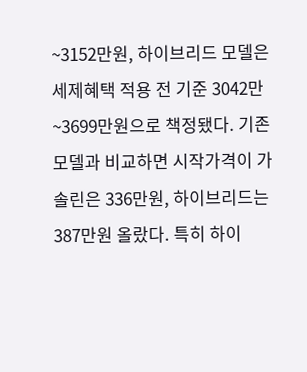~3152만원, 하이브리드 모델은 세제혜택 적용 전 기준 3042만~3699만원으로 책정됐다. 기존 모델과 비교하면 시작가격이 가솔린은 336만원, 하이브리드는 387만원 올랐다. 특히 하이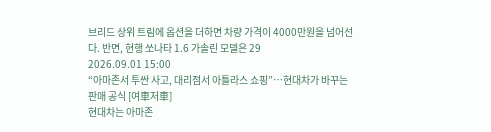브리드 상위 트림에 옵션을 더하면 차량 가격이 4000만원을 넘어선다. 반면, 현행 쏘나타 1.6 가솔린 모델은 29
2026.09.01 15:00
“아마존서 투싼 사고, 대리점서 아틀라스 쇼핑”…현대차가 바꾸는 판매 공식 [여車저車]
현대차는 아마존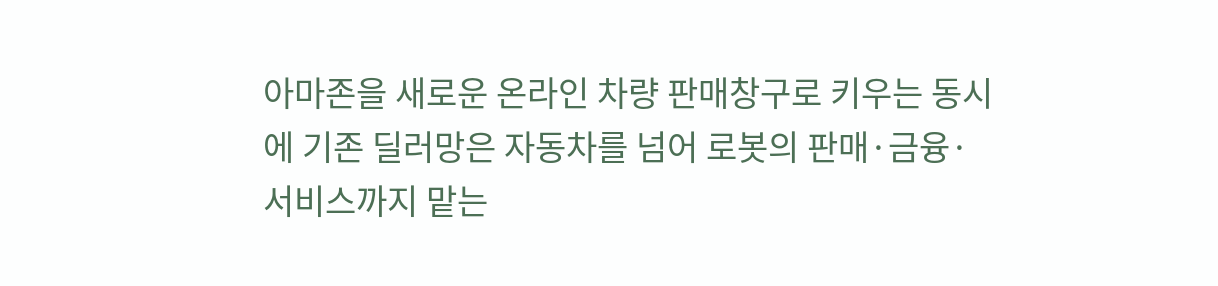아마존을 새로운 온라인 차량 판매창구로 키우는 동시에 기존 딜러망은 자동차를 넘어 로봇의 판매·금융·서비스까지 맡는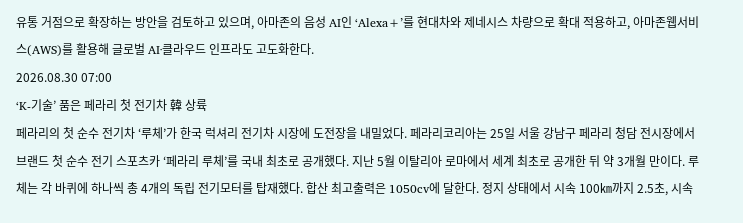유통 거점으로 확장하는 방안을 검토하고 있으며, 아마존의 음성 AI인 ‘Alexa+’를 현대차와 제네시스 차량으로 확대 적용하고, 아마존웹서비스(AWS)를 활용해 글로벌 AI·클라우드 인프라도 고도화한다.
2026.08.30 07:00
‘K-기술’ 품은 페라리 첫 전기차 韓 상륙
페라리의 첫 순수 전기차 ‘루체’가 한국 럭셔리 전기차 시장에 도전장을 내밀었다. 페라리코리아는 25일 서울 강남구 페라리 청담 전시장에서 브랜드 첫 순수 전기 스포츠카 ‘페라리 루체’를 국내 최초로 공개했다. 지난 5월 이탈리아 로마에서 세계 최초로 공개한 뒤 약 3개월 만이다. 루체는 각 바퀴에 하나씩 총 4개의 독립 전기모터를 탑재했다. 합산 최고출력은 1050cv에 달한다. 정지 상태에서 시속 100㎞까지 2.5초, 시속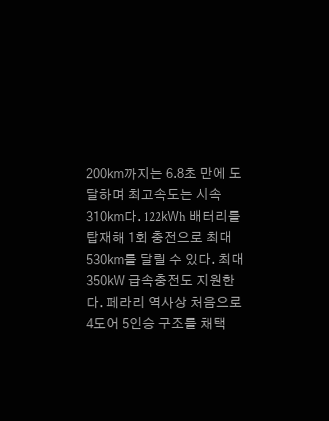200㎞까지는 6.8초 만에 도달하며 최고속도는 시속 310㎞다. 122㎾h 배터리를 탑재해 1회 충전으로 최대 530㎞를 달릴 수 있다. 최대 350㎾ 급속충전도 지원한다. 페라리 역사상 처음으로 4도어 5인승 구조를 채택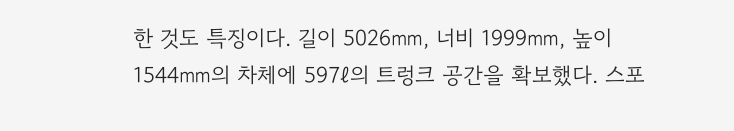한 것도 특징이다. 길이 5026㎜, 너비 1999㎜, 높이 1544㎜의 차체에 597ℓ의 트렁크 공간을 확보했다. 스포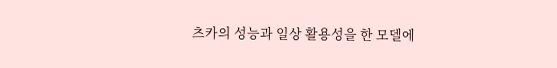츠카의 성능과 일상 활용성을 한 모델에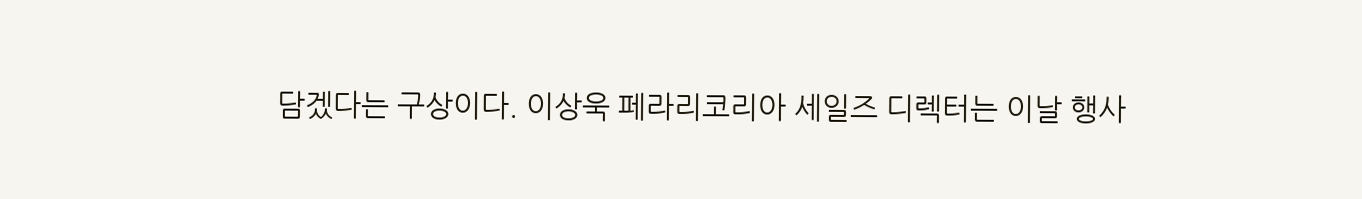담겠다는 구상이다. 이상욱 페라리코리아 세일즈 디렉터는 이날 행사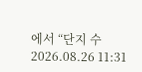에서 “단지 수
2026.08.26 11:31